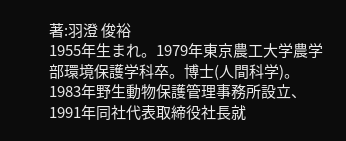著:羽澄 俊裕
1955年生まれ。1979年東京農工大学農学部環境保護学科卒。博士(人間科学)。1983年野生動物保護管理事務所設立、1991年同社代表取締役社長就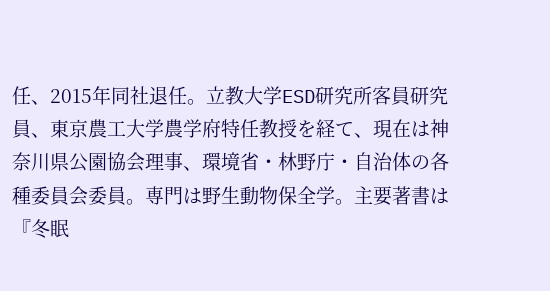任、2015年同社退任。立教大学ESD研究所客員研究員、東京農工大学農学府特任教授を経て、現在は神奈川県公園協会理事、環境省・林野庁・自治体の各種委員会委員。専門は野生動物保全学。主要著書は『冬眠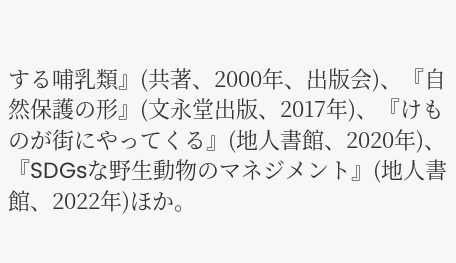する哺乳類』(共著、2000年、出版会)、『自然保護の形』(文永堂出版、2017年)、『けものが街にやってくる』(地人書館、2020年)、『SDGsな野生動物のマネジメント』(地人書館、2022年)ほか。